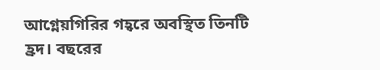আগ্নেয়গিরির গহ্বরে অবস্থিত তিনটি হ্রদ। বছরের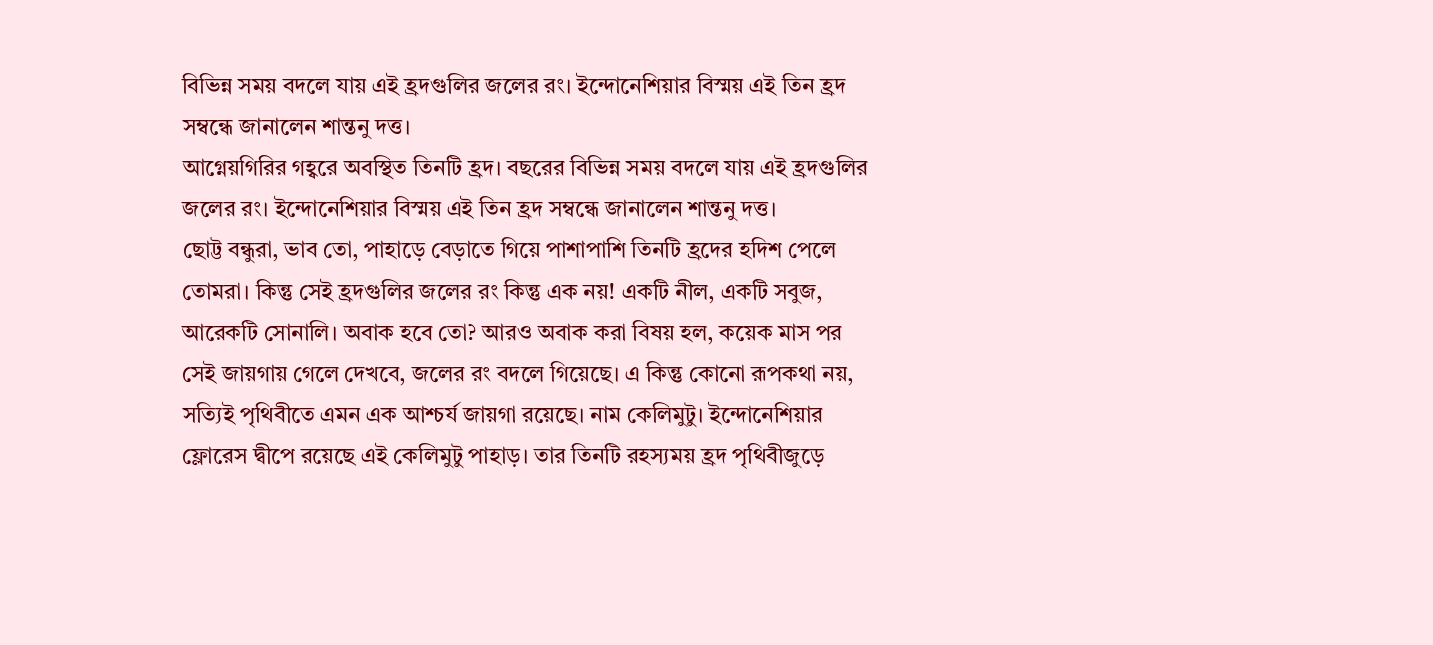বিভিন্ন সময় বদলে যায় এই হ্রদগুলির জলের রং। ইন্দোনেশিয়ার বিস্ময় এই তিন হ্রদ সম্বন্ধে জানালেন শান্তনু দত্ত।
আগ্নেয়গিরির গহ্বরে অবস্থিত তিনটি হ্রদ। বছরের বিভিন্ন সময় বদলে যায় এই হ্রদগুলির জলের রং। ইন্দোনেশিয়ার বিস্ময় এই তিন হ্রদ সম্বন্ধে জানালেন শান্তনু দত্ত।
ছোট্ট বন্ধুরা, ভাব তো, পাহাড়ে বেড়াতে গিয়ে পাশাপাশি তিনটি হ্রদের হদিশ পেলে তোমরা। কিন্তু সেই হ্রদগুলির জলের রং কিন্তু এক নয়! একটি নীল, একটি সবুজ, আরেকটি সোনালি। অবাক হবে তো? আরও অবাক করা বিষয় হল, কয়েক মাস পর সেই জায়গায় গেলে দেখবে, জলের রং বদলে গিয়েছে। এ কিন্তু কোনো রূপকথা নয়, সত্যিই পৃথিবীতে এমন এক আশ্চর্য জায়গা রয়েছে। নাম কেলিমুটু। ইন্দোনেশিয়ার ফ্লোরেস দ্বীপে রয়েছে এই কেলিমুটু পাহাড়। তার তিনটি রহস্যময় হ্রদ পৃথিবীজুড়ে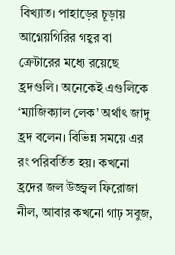বিখ্যাত। পাহাড়ের চূড়ায় আগ্নেয়গিরির গহ্বর বা ক্রেটারের মধ্যে রয়েছে হ্রদগুলি। অনেকেই এগুলিকে ‘ম্যাজিক্যাল লেক’ অর্থাৎ জাদু হ্রদ বলেন। বিভিন্ন সময়ে এর রং পরিবর্তিত হয়। কখনো হ্রদের জল উজ্জ্বল ফিরোজা নীল, আবার কখনো গাঢ় সবুজ,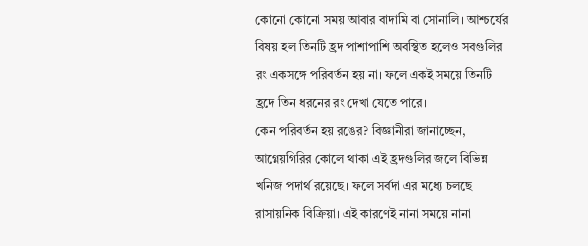কোনো কোনো সময় আবার বাদামি বা সোনালি। আশ্চর্যের বিষয় হল তিনটি হ্রদ পাশাপাশি অবস্থিত হলেও সবগুলির রং একসঙ্গে পরিবর্তন হয় না। ফলে একই সময়ে তিনটি হ্রদে তিন ধরনের রং দেখা যেতে পারে।
কেন পরিবর্তন হয় রঙের? বিজ্ঞানীরা জানাচ্ছেন, আগ্নেয়গিরির কোলে থাকা এই হ্রদগুলির জলে বিভিন্ন খনিজ পদার্থ রয়েছে। ফলে সর্বদা এর মধ্যে চলছে রাসায়নিক বিক্রিয়া। এই কারণেই নানা সময়ে নানা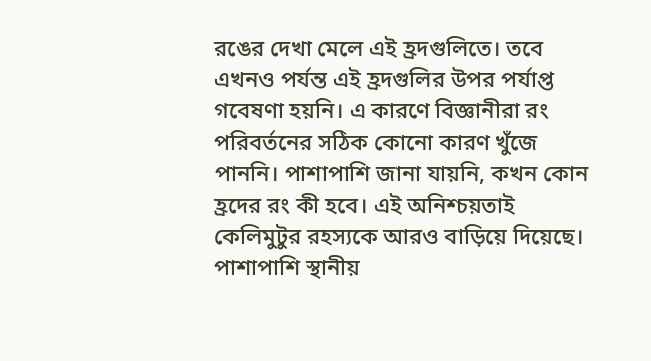রঙের দেখা মেলে এই হ্রদগুলিতে। তবে এখনও পর্যন্ত এই হ্রদগুলির উপর পর্যাপ্ত গবেষণা হয়নি। এ কারণে বিজ্ঞানীরা রং পরিবর্তনের সঠিক কোনো কারণ খুঁজে পাননি। পাশাপাশি জানা যায়নি, কখন কোন হ্রদের রং কী হবে। এই অনিশ্চয়তাই কেলিমুটুর রহস্যকে আরও বাড়িয়ে দিয়েছে। পাশাপাশি স্থানীয়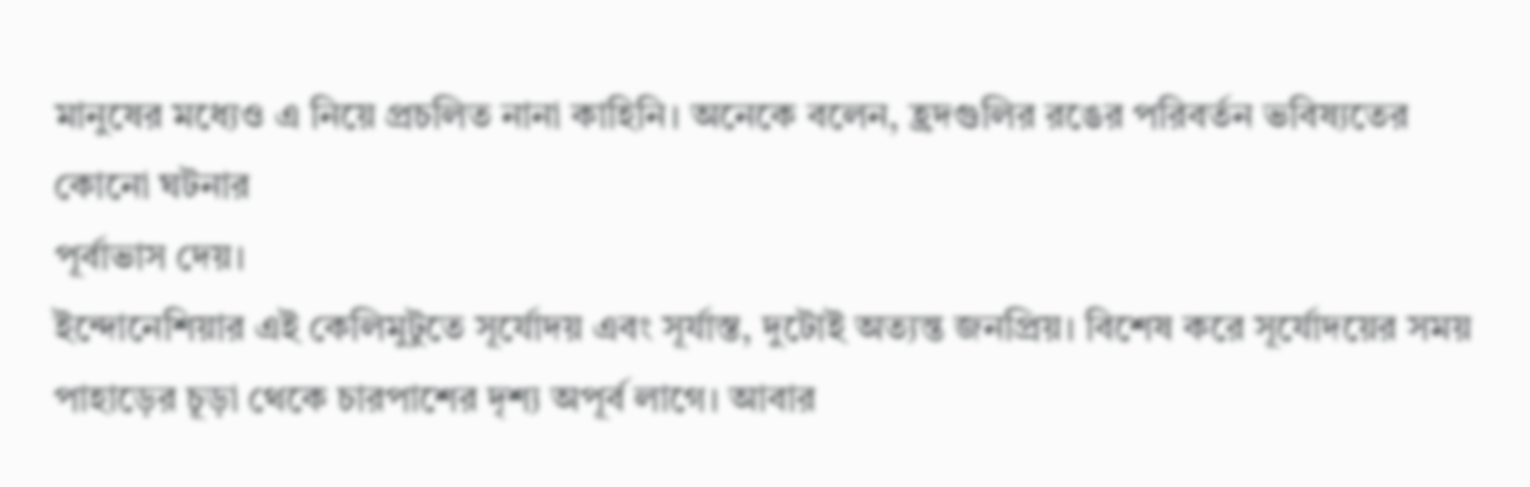মানুষের মধ্যেও এ নিয়ে প্রচলিত নানা কাহিনি। অনেকে বলেন, হ্রদগুলির রঙের পরিবর্তন ভবিষ্যতের কোনো ঘটনার
পূর্বাভাস দেয়।
ইন্দোনেশিয়ার এই কেলিমুটুতে সূর্যোদয় এবং সূর্যাস্ত, দুটোই অত্যন্ত জনপ্রিয়। বিশেষ করে সূর্যোদয়ের সময় পাহাড়ের চূড়া থেকে চারপাশের দৃশ্য অপূর্ব লাগে। আবার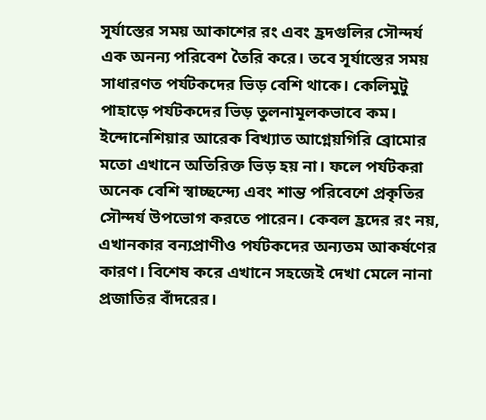সূর্যাস্তের সময় আকাশের রং এবং হ্রদগুলির সৌন্দর্য এক অনন্য পরিবেশ তৈরি করে। তবে সূর্যাস্তের সময় সাধারণত পর্যটকদের ভিড় বেশি থাকে। কেলিমুটু পাহাড়ে পর্যটকদের ভিড় তুলনামূলকভাবে কম। ইন্দোনেশিয়ার আরেক বিখ্যাত আগ্নেয়গিরি ব্রোমোর মতো এখানে অতিরিক্ত ভিড় হয় না। ফলে পর্যটকরা অনেক বেশি স্বাচ্ছন্দ্যে এবং শান্ত পরিবেশে প্রকৃতির সৌন্দর্য উপভোগ করতে পারেন। কেবল হ্রদের রং নয়, এখানকার বন্যপ্রাণীও পর্যটকদের অন্যতম আকর্ষণের কারণ। বিশেষ করে এখানে সহজেই দেখা মেলে নানা প্রজাতির বাঁদরের।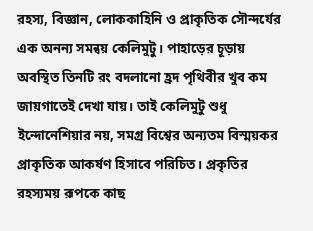রহস্য, বিজ্ঞান, লোককাহিনি ও প্রাকৃতিক সৌন্দর্যের এক অনন্য সমন্বয় কেলিমুটু। পাহাড়ের চূড়ায় অবস্থিত তিনটি রং বদলানো হ্রদ পৃথিবীর খুব কম জায়গাতেই দেখা যায়। তাই কেলিমুটু শুধু ইন্দোনেশিয়ার নয়, সমগ্র বিশ্বের অন্যতম বিস্ময়কর প্রাকৃতিক আকর্ষণ হিসাবে পরিচিত। প্রকৃতির রহস্যময় রূপকে কাছ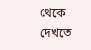থেকে দেখতে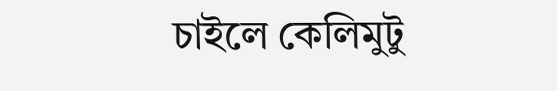চাইলে কেলিমুটু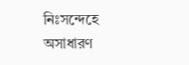নিঃসন্দেহে অসাধারণ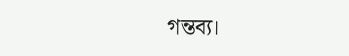গন্তব্য।